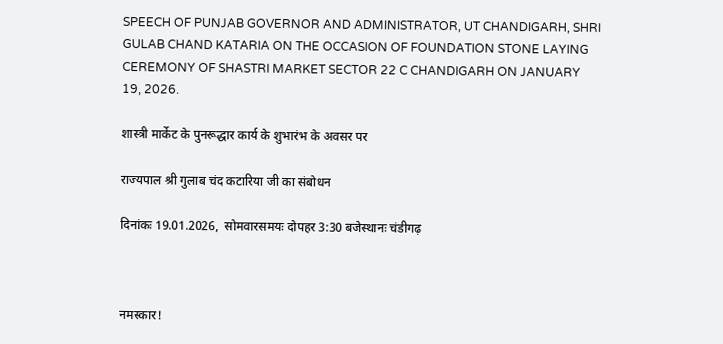SPEECH OF PUNJAB GOVERNOR AND ADMINISTRATOR, UT CHANDIGARH, SHRI GULAB CHAND KATARIA ON THE OCCASION OF FOUNDATION STONE LAYING CEREMONY OF SHASTRI MARKET SECTOR 22 C CHANDIGARH ON JANUARY 19, 2026.

शास्त्री मार्केट के पुनरूद्धार कार्य के शुभारंभ के अवसर पर

राज्यपाल श्री गुलाब चंद कटारिया जी का संबोधन

दिनांकः 19.01.2026,  सोमवारसमयः दोपहर 3:30 बजेस्थानः चंडीगढ़



नमस्कार!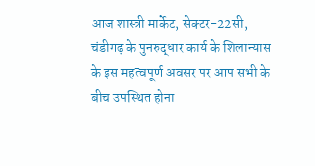आज शास्त्री मार्केट, सेक्टर-22सी, चंडीगढ़ के पुनरुद्धार कार्य के शिलान्यास के इस महत्वपूर्ण अवसर पर आप सभी के बीच उपस्थित होना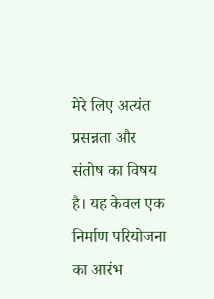मेरे लिए अत्यंत प्रसन्नता और संतोष का विषय है। यह केवल एक निर्माण परियोजना का आरंभ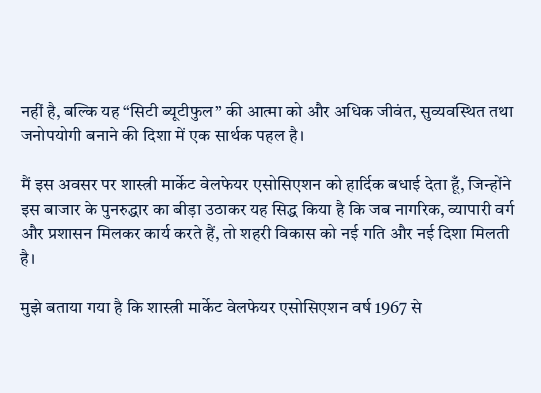नहीं है, बल्कि यह “सिटी ब्यूटीफुल” की आत्मा को और अधिक जीवंत, सुव्यवस्थित तथा जनोपयोगी बनाने की दिशा में एक सार्थक पहल है।

मैं इस अवसर पर शास्त्री मार्केट वेलफेयर एसोसिएशन को हार्दिक बधाई देता हूँ, जिन्होंने इस बाजार के पुनरुद्धार का बीड़ा उठाकर यह सिद्ध किया है कि जब नागरिक, व्यापारी वर्ग और प्रशासन मिलकर कार्य करते हैं, तो शहरी विकास को नई गति और नई दिशा मिलती है।

मुझे बताया गया है कि शास्त्री मार्केट वेलफेयर एसोसिएशन वर्ष 1967 से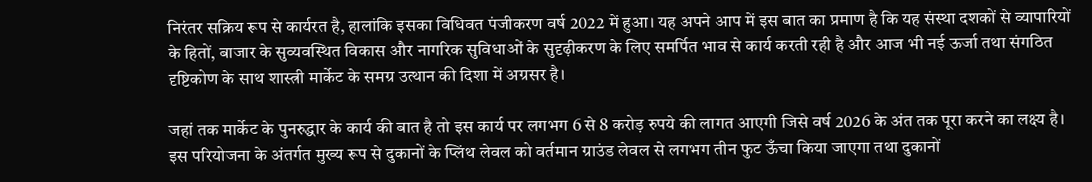निरंतर सक्रिय रूप से कार्यरत है, हालांकि इसका विधिवत पंजीकरण वर्ष 2022 में हुआ। यह अपने आप में इस बात का प्रमाण है कि यह संस्था दशकों से व्यापारियों के हितों, बाजार के सुव्यवस्थित विकास और नागरिक सुविधाओं के सुदृढ़ीकरण के लिए समर्पित भाव से कार्य करती रही है और आज भी नई ऊर्जा तथा संगठित दृष्टिकोण के साथ शास्त्री मार्केट के समग्र उत्थान की दिशा में अग्रसर है।

जहां तक मार्केट के पुनरुद्धार के कार्य की बात है तो इस कार्य पर लगभग 6 से 8 करोड़ रुपये की लागत आएगी जिसे वर्ष 2026 के अंत तक पूरा करने का लक्ष्य है। इस परियोजना के अंतर्गत मुख्य रूप से दुकानों के प्लिंथ लेवल को वर्तमान ग्राउंड लेवल से लगभग तीन फुट ऊँचा किया जाएगा तथा दुकानों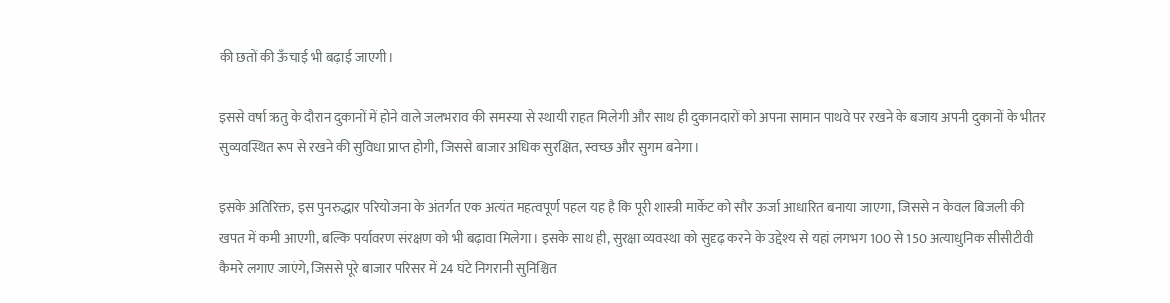की छतों की ऊँचाई भी बढ़ाई जाएगी।

इससे वर्षा ऋतु के दौरान दुकानों में होने वाले जलभराव की समस्या से स्थायी राहत मिलेगी और साथ ही दुकानदारों को अपना सामान पाथवे पर रखने के बजाय अपनी दुकानों के भीतर सुव्यवस्थित रूप से रखने की सुविधा प्राप्त होगी, जिससे बाजार अधिक सुरक्षित, स्वच्छ और सुगम बनेगा।

इसके अतिरिक्त, इस पुनरुद्धार परियोजना के अंतर्गत एक अत्यंत महत्वपूर्ण पहल यह है कि पूरी शास्त्री मार्केट को सौर ऊर्जा आधारित बनाया जाएगा, जिससे न केवल बिजली की खपत में कमी आएगी, बल्कि पर्यावरण संरक्षण को भी बढ़ावा मिलेगा। इसके साथ ही, सुरक्षा व्यवस्था को सुदृढ़ करने के उद्देश्य से यहां लगभग 100 से 150 अत्याधुनिक सीसीटीवी कैमरे लगाए जाएंगे, जिससे पूरे बाजार परिसर में 24 घंटे निगरानी सुनिश्चित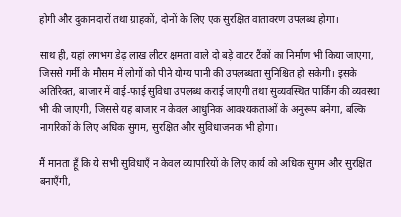होगी और दुकानदारों तथा ग्राहकों, दोनों के लिए एक सुरक्षित वातावरण उपलब्ध होगा।

साथ ही, यहां लगभग डेढ़ लाख लीटर क्षमता वाले दो बड़े वाटर टैंकों का निर्माण भी किया जाएगा, जिससे गर्मी के मौसम में लोगों को पीने योग्य पानी की उपलब्धता सुनिश्चित हो सकेगी। इसके अतिरिक्त, बाजार में वाई-फाई सुविधा उपलब्ध कराई जाएगी तथा सुव्यवस्थित पार्किंग की व्यवस्था भी की जाएगी, जिससे यह बाजार न केवल आधुनिक आवश्यकताओं के अनुरूप बनेगा, बल्कि नागरिकों के लिए अधिक सुगम, सुरक्षित और सुविधाजनक भी होगा।

मैं मानता हूँ कि ये सभी सुविधाएँ न केवल व्यापारियों के लिए कार्य को अधिक सुगम और सुरक्षित बनाएँगी,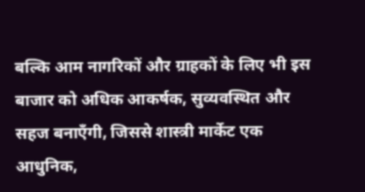बल्कि आम नागरिकों और ग्राहकों के लिए भी इस बाजार को अधिक आकर्षक, सुव्यवस्थित और सहज बनाएँगी, जिससे शास्त्री मार्केट एक आधुनिक,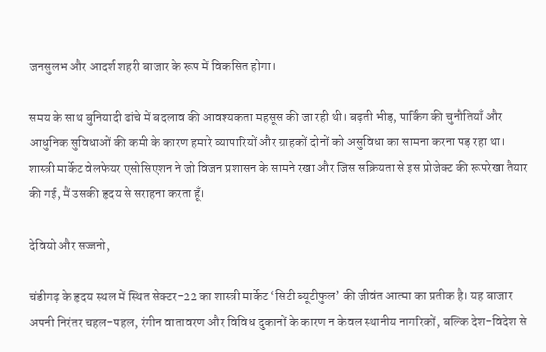जनसुलभ और आदर्श शहरी बाजार के रूप में विकसित होगा।

समय के साथ बुनियादी ढांचे में बदलाव की आवश्यकता महसूस की जा रही थी। बढ़ती भीड़, पार्किंग की चुनौतियाँ और आधुनिक सुविधाओं की कमी के कारण हमारे व्यापारियों और ग्राहकों दोनों को असुविधा का सामना करना पड़ रहा था। शास्त्री मार्केट वेलफेयर एसोसिएशन ने जो विजन प्रशासन के सामने रखा और जिस सक्रियता से इस प्रोजेक्ट की रूपरेखा तैयार की गई, मैं उसकी हृदय से सराहना करता हूँ।

देवियो और सज्जनो,

चंडीगढ़ के हृदय स्थल में स्थित सेक्टर-22 का शास्त्री मार्केट ‘सिटी ब्यूटीफुल’ की जीवंत आत्मा का प्रतीक है। यह बाजार अपनी निरंतर चहल-पहल, रंगीन वातावरण और विविध दुकानों के कारण न केवल स्थानीय नागरिकों, बल्कि देश-विदेश से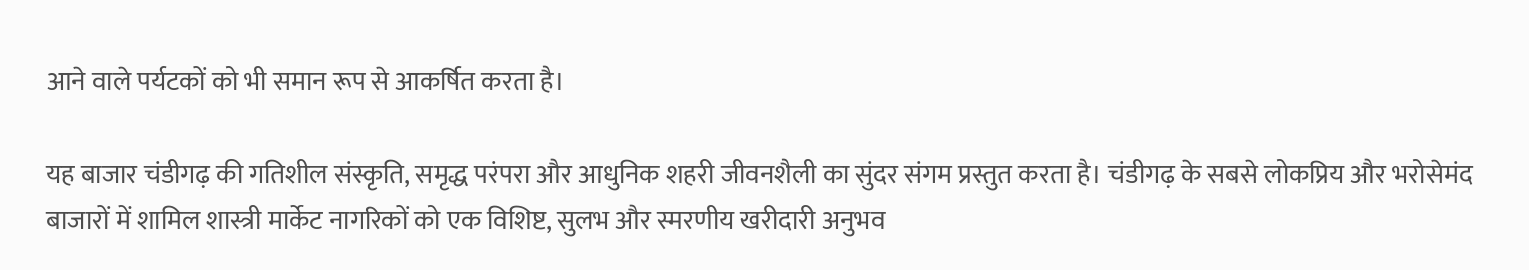आने वाले पर्यटकों को भी समान रूप से आकर्षित करता है।

यह बाजार चंडीगढ़ की गतिशील संस्कृति, समृद्ध परंपरा और आधुनिक शहरी जीवनशैली का सुंदर संगम प्रस्तुत करता है। चंडीगढ़ के सबसे लोकप्रिय और भरोसेमंद बाजारों में शामिल शास्त्री मार्केट नागरिकों को एक विशिष्ट, सुलभ और स्मरणीय खरीदारी अनुभव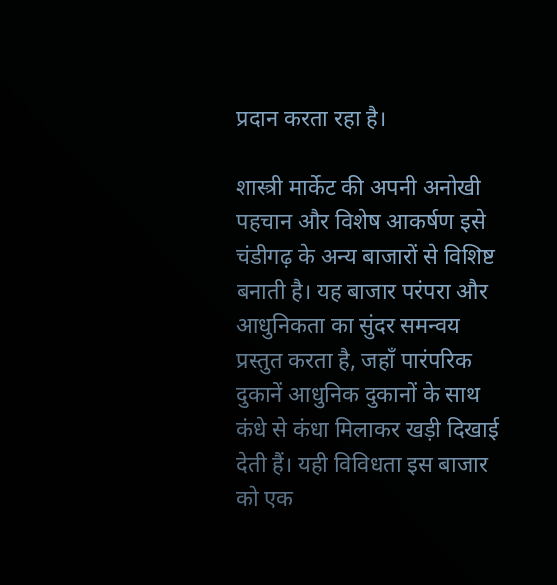प्रदान करता रहा है।

शास्त्री मार्केट की अपनी अनोखी पहचान और विशेष आकर्षण इसे चंडीगढ़ के अन्य बाजारों से विशिष्ट बनाती है। यह बाजार परंपरा और आधुनिकता का सुंदर समन्वय प्रस्तुत करता है, जहाँ पारंपरिक दुकानें आधुनिक दुकानों के साथ कंधे से कंधा मिलाकर खड़ी दिखाई देती हैं। यही विविधता इस बाजार को एक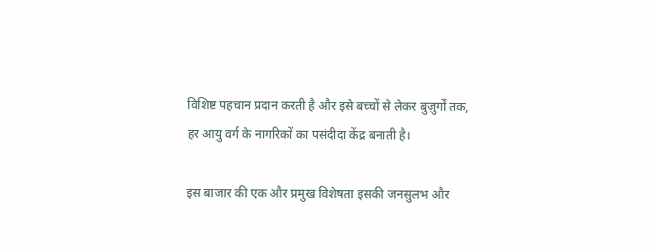विशिष्ट पहचान प्रदान करती है और इसे बच्चों से लेकर बुज़ुर्गों तक, हर आयु वर्ग के नागरिकों का पसंदीदा केंद्र बनाती है।

इस बाजार की एक और प्रमुख विशेषता इसकी जनसुलभ और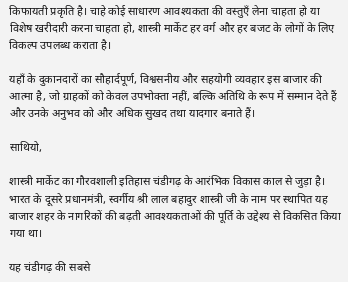किफायती प्रकृति है। चाहे कोई साधारण आवश्यकता की वस्तुएँ लेना चाहता हो या विशेष खरीदारी करना चाहता हो, शास्त्री मार्केट हर वर्ग और हर बजट के लोगों के लिए विकल्प उपलब्ध कराता है।

यहाँ के दुकानदारों का सौहार्दपूर्ण, विश्वसनीय और सहयोगी व्यवहार इस बाजार की आत्मा है, जो ग्राहकों को केवल उपभोक्ता नहीं, बल्कि अतिथि के रूप में सम्मान देते हैं और उनके अनुभव को और अधिक सुखद तथा यादगार बनाते हैं।

साथियो,

शास्त्री मार्केट का गौरवशाली इतिहास चंडीगढ़ के आरंभिक विकास काल से जुड़ा है। भारत के दूसरे प्रधानमंत्री, स्वर्गीय श्री लाल बहादुर शास्त्री जी के नाम पर स्थापित यह बाजार शहर के नागरिकों की बढ़ती आवश्यकताओं की पूर्ति के उद्देश्य से विकसित किया गया था।

यह चंडीगढ़ की सबसे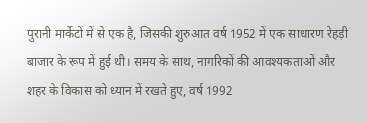पुरानी मार्केटों में से एक है, जिसकी शुरुआत वर्ष 1952 में एक साधारण रेहड़ी बाजार के रूप में हुई थी। समय के साथ, नागरिकों की आवश्यकताओं और शहर के विकास को ध्यान में रखते हुए, वर्ष 1992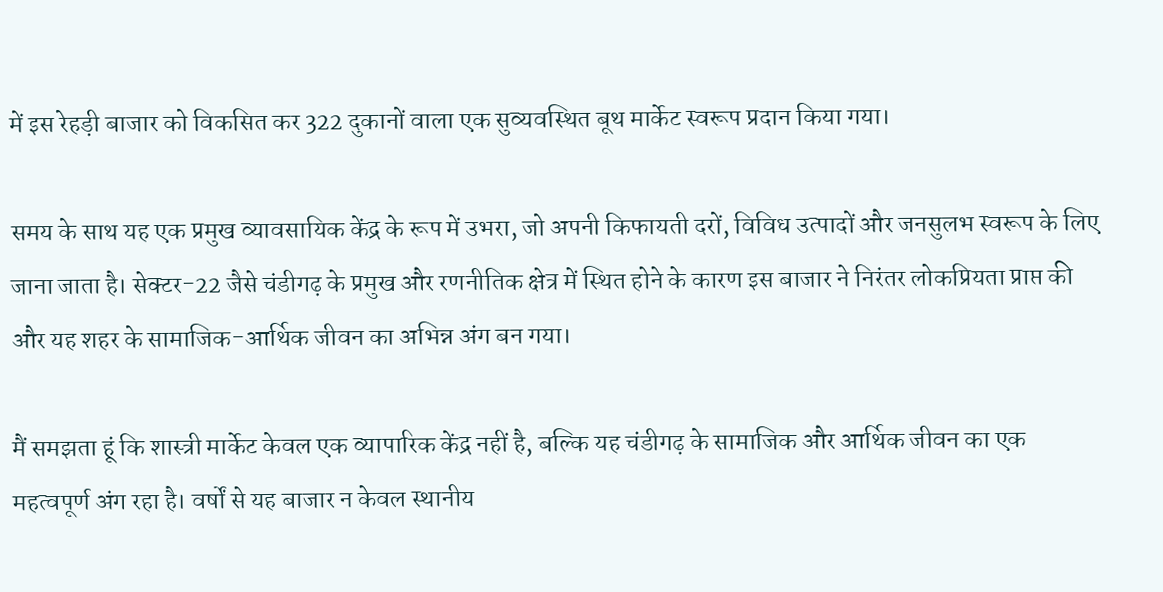में इस रेहड़ी बाजार को विकसित कर 322 दुकानों वाला एक सुव्यवस्थित बूथ मार्केट स्वरूप प्रदान किया गया।

समय के साथ यह एक प्रमुख व्यावसायिक केंद्र के रूप में उभरा, जो अपनी किफायती दरों, विविध उत्पादों और जनसुलभ स्वरूप के लिए जाना जाता है। सेक्टर-22 जैसे चंडीगढ़ के प्रमुख और रणनीतिक क्षेत्र में स्थित होने के कारण इस बाजार ने निरंतर लोकप्रियता प्राप्त की और यह शहर के सामाजिक-आर्थिक जीवन का अभिन्न अंग बन गया।

मैं समझता हूं कि शास्त्री मार्केट केवल एक व्यापारिक केंद्र नहीं है, बल्कि यह चंडीगढ़ के सामाजिक और आर्थिक जीवन का एक महत्वपूर्ण अंग रहा है। वर्षों से यह बाजार न केवल स्थानीय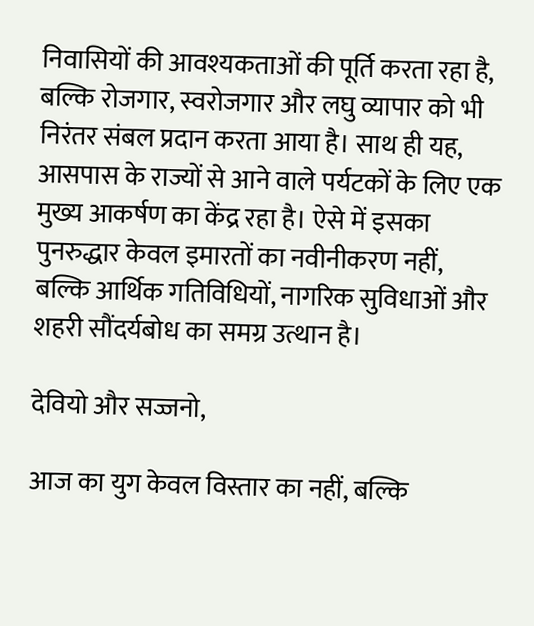निवासियों की आवश्यकताओं की पूर्ति करता रहा है, बल्कि रोजगार, स्वरोजगार और लघु व्यापार को भी निरंतर संबल प्रदान करता आया है। साथ ही यह, आसपास के राज्यों से आने वाले पर्यटकों के लिए एक मुख्य आकर्षण का केंद्र रहा है। ऐसे में इसका पुनरुद्धार केवल इमारतों का नवीनीकरण नहीं, बल्कि आर्थिक गतिविधियों, नागरिक सुविधाओं और शहरी सौंदर्यबोध का समग्र उत्थान है।

देवियो और सज्जनो,

आज का युग केवल विस्तार का नहीं, बल्कि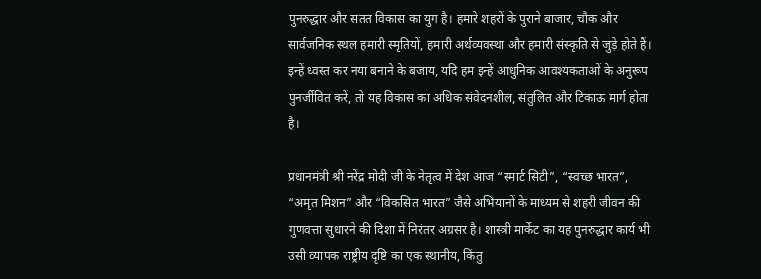पुनरुद्धार और सतत विकास का युग है। हमारे शहरों के पुराने बाजार, चौक और सार्वजनिक स्थल हमारी स्मृतियों, हमारी अर्थव्यवस्था और हमारी संस्कृति से जुड़े होते हैं। इन्हें ध्वस्त कर नया बनाने के बजाय, यदि हम इन्हें आधुनिक आवश्यकताओं के अनुरूप पुनर्जीवित करें, तो यह विकास का अधिक संवेदनशील, संतुलित और टिकाऊ मार्ग होता है।

प्रधानमंत्री श्री नरेंद्र मोदी जी के नेतृत्व में देश आज “स्मार्ट सिटी”, “स्वच्छ भारत”, “अमृत मिशन” और “विकसित भारत” जैसे अभियानों के माध्यम से शहरी जीवन की गुणवत्ता सुधारने की दिशा में निरंतर अग्रसर है। शास्त्री मार्केट का यह पुनरुद्धार कार्य भी उसी व्यापक राष्ट्रीय दृष्टि का एक स्थानीय, किंतु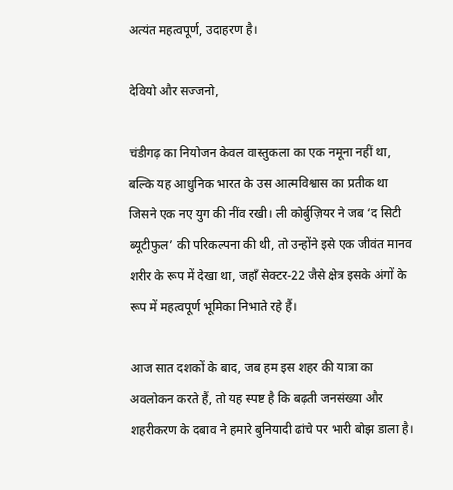अत्यंत महत्वपूर्ण, उदाहरण है।

देवियो और सज्जनो,

चंडीगढ़ का नियोजन केवल वास्तुकला का एक नमूना नहीं था, बल्कि यह आधुनिक भारत के उस आत्मविश्वास का प्रतीक था जिसने एक नए युग की नींव रखी। ली कोर्बुज़ियर ने जब ‘द सिटी ब्यूटीफुल’ की परिकल्पना की थी, तो उन्होंने इसे एक जीवंत मानव शरीर के रूप में देखा था, जहाँ सेक्टर-22 जैसे क्षेत्र इसके अंगों के रूप में महत्वपूर्ण भूमिका निभाते रहे हैं।

आज सात दशकों के बाद, जब हम इस शहर की यात्रा का अवलोकन करते हैं, तो यह स्पष्ट है कि बढ़ती जनसंख्या और शहरीकरण के दबाव ने हमारे बुनियादी ढांचे पर भारी बोझ डाला है।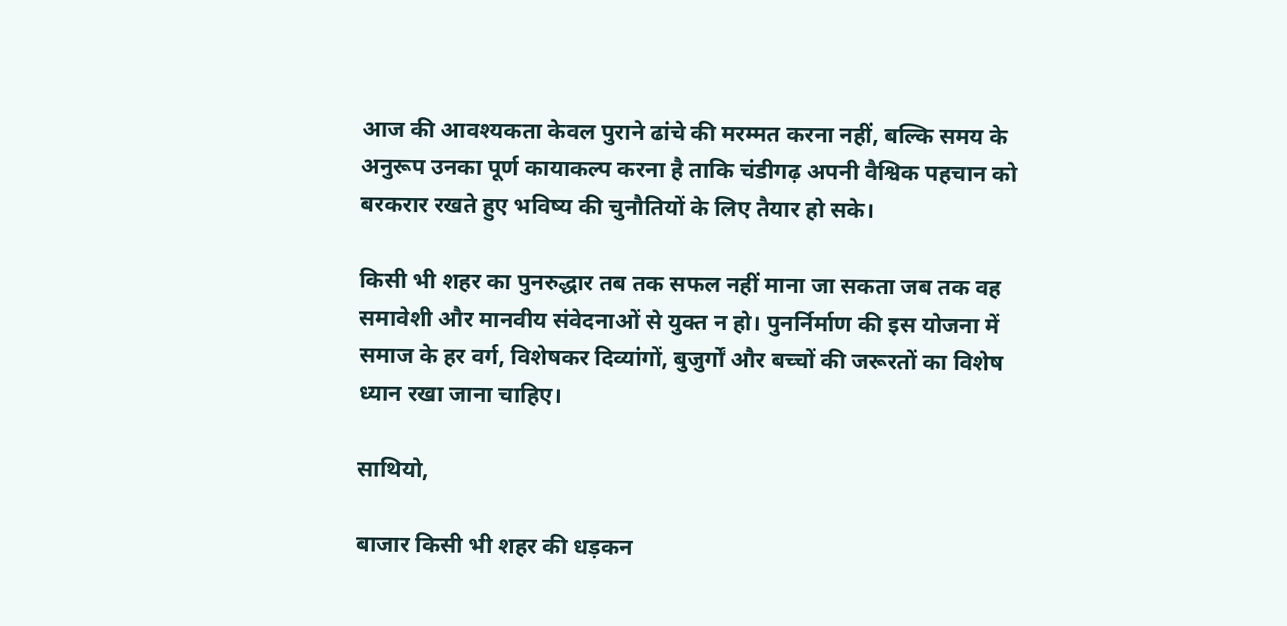आज की आवश्यकता केवल पुराने ढांचे की मरम्मत करना नहीं, बल्कि समय के अनुरूप उनका पूर्ण कायाकल्प करना है ताकि चंडीगढ़ अपनी वैश्विक पहचान को बरकरार रखते हुए भविष्य की चुनौतियों के लिए तैयार हो सके।

किसी भी शहर का पुनरुद्धार तब तक सफल नहीं माना जा सकता जब तक वह समावेशी और मानवीय संवेदनाओं से युक्त न हो। पुनर्निर्माण की इस योजना में समाज के हर वर्ग, विशेषकर दिव्यांगों, बुजुर्गों और बच्चों की जरूरतों का विशेष ध्यान रखा जाना चाहिए।

साथियो,

बाजार किसी भी शहर की धड़कन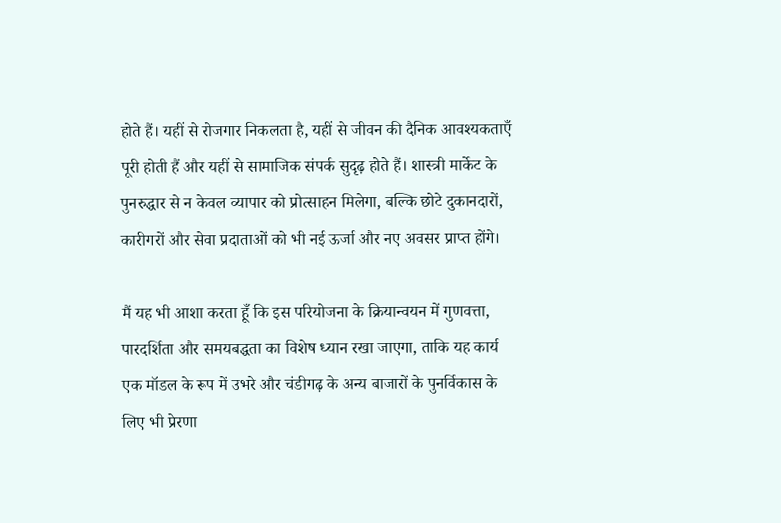होते हैं। यहीं से रोजगार निकलता है, यहीं से जीवन की दैनिक आवश्यकताएँ पूरी होती हैं और यहीं से सामाजिक संपर्क सुदृढ़ होते हैं। शास्त्री मार्केट के पुनरुद्धार से न केवल व्यापार को प्रोत्साहन मिलेगा, बल्कि छोटे दुकानदारों, कारीगरों और सेवा प्रदाताओं को भी नई ऊर्जा और नए अवसर प्राप्त होंगे।

मैं यह भी आशा करता हूँ कि इस परियोजना के क्रियान्वयन में गुणवत्ता, पारदर्शिता और समयबद्धता का विशेष ध्यान रखा जाएगा, ताकि यह कार्य एक मॉडल के रूप में उभरे और चंडीगढ़ के अन्य बाजारों के पुनर्विकास के लिए भी प्रेरणा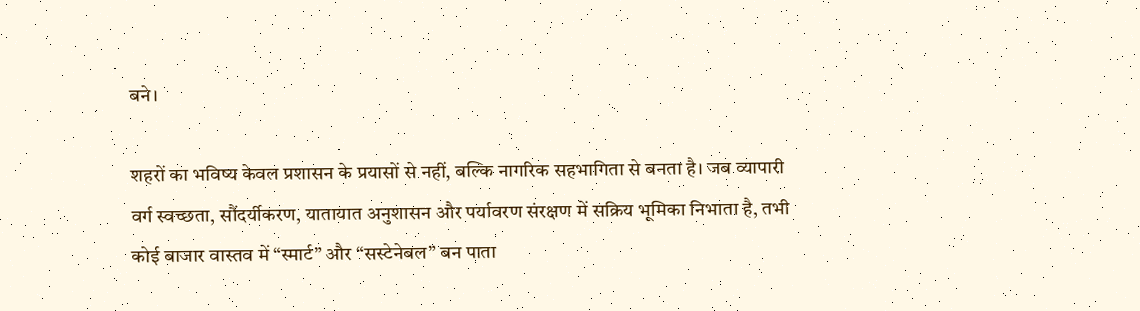बने।

शहरों का भविष्य केवल प्रशासन के प्रयासों से नहीं, बल्कि नागरिक सहभागिता से बनता है। जब व्यापारी वर्ग स्वच्छता, सौंदर्यीकरण, यातायात अनुशासन और पर्यावरण संरक्षण में सक्रिय भूमिका निभाता है, तभी कोई बाजार वास्तव में “स्मार्ट” और “सस्टेनेबल” बन पाता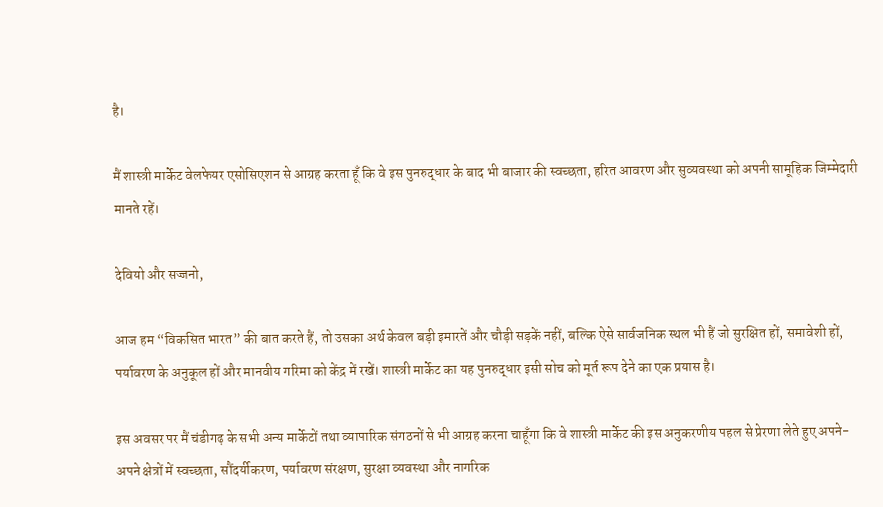है।

मैं शास्त्री मार्केट वेलफेयर एसोसिएशन से आग्रह करता हूँ कि वे इस पुनरुद्धार के बाद भी बाजार की स्वच्छता, हरित आवरण और सुव्यवस्था को अपनी सामूहिक जिम्मेदारी मानते रहें।

देवियो और सज्जनो,

आज हम “विकसित भारत” की बात करते हैं, तो उसका अर्थ केवल बड़ी इमारतें और चौड़ी सड़कें नहीं, बल्कि ऐसे सार्वजनिक स्थल भी हैं जो सुरक्षित हों, समावेशी हों, पर्यावरण के अनुकूल हों और मानवीय गरिमा को केंद्र में रखें। शास्त्री मार्केट का यह पुनरुद्धार इसी सोच को मूर्त रूप देने का एक प्रयास है।

इस अवसर पर मैं चंडीगढ़ के सभी अन्य मार्केटों तथा व्यापारिक संगठनों से भी आग्रह करना चाहूँगा कि वे शास्त्री मार्केट की इस अनुकरणीय पहल से प्रेरणा लेते हुए अपने-अपने क्षेत्रों में स्वच्छता, सौंदर्यीकरण, पर्यावरण संरक्षण, सुरक्षा व्यवस्था और नागरिक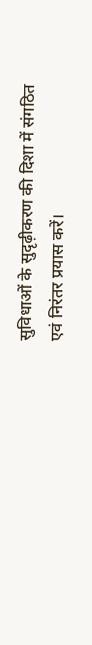सुविधाओं के सुदृढ़ीकरण की दिशा में संगठित एवं निरंतर प्रयास करें।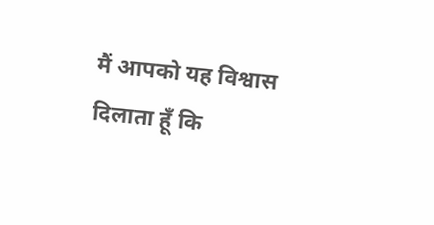मैं आपको यह विश्वास दिलाता हूँ कि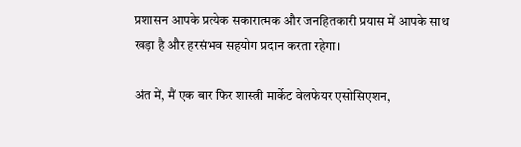प्रशासन आपके प्रत्येक सकारात्मक और जनहितकारी प्रयास में आपके साथ खड़ा है और हरसंभव सहयोग प्रदान करता रहेगा।

अंत में, मैं एक बार फिर शास्त्री मार्केट वेलफेयर एसोसिएशन,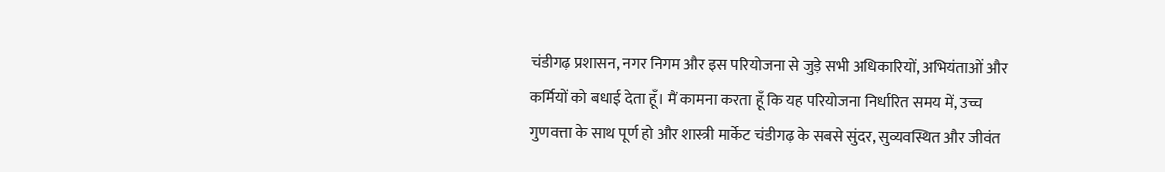चंडीगढ़ प्रशासन, नगर निगम और इस परियोजना से जुड़े सभी अधिकारियों, अभियंताओं और कर्मियों को बधाई देता हूँ। मैं कामना करता हूँ कि यह परियोजना निर्धारित समय में, उच्च गुणवत्ता के साथ पूर्ण हो और शास्त्री मार्केट चंडीगढ़ के सबसे सुंदर, सुव्यवस्थित और जीवंत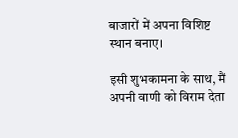बाजारों में अपना विशिष्ट स्थान बनाए।

इसी शुभकामना के साथ, मैं अपनी वाणी को विराम देता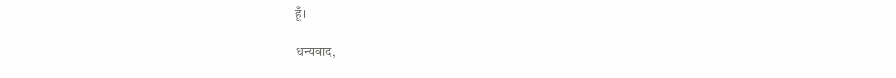हूँ।

धन्यवाद,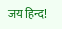जय हिन्द!